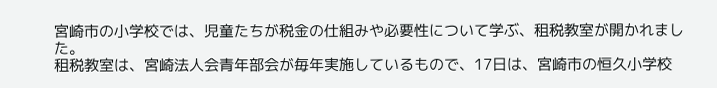宮崎市の小学校では、児童たちが税金の仕組みや必要性について学ぶ、租税教室が開かれました。
租税教室は、宮崎法人会青年部会が毎年実施しているもので、17日は、宮崎市の恒久小学校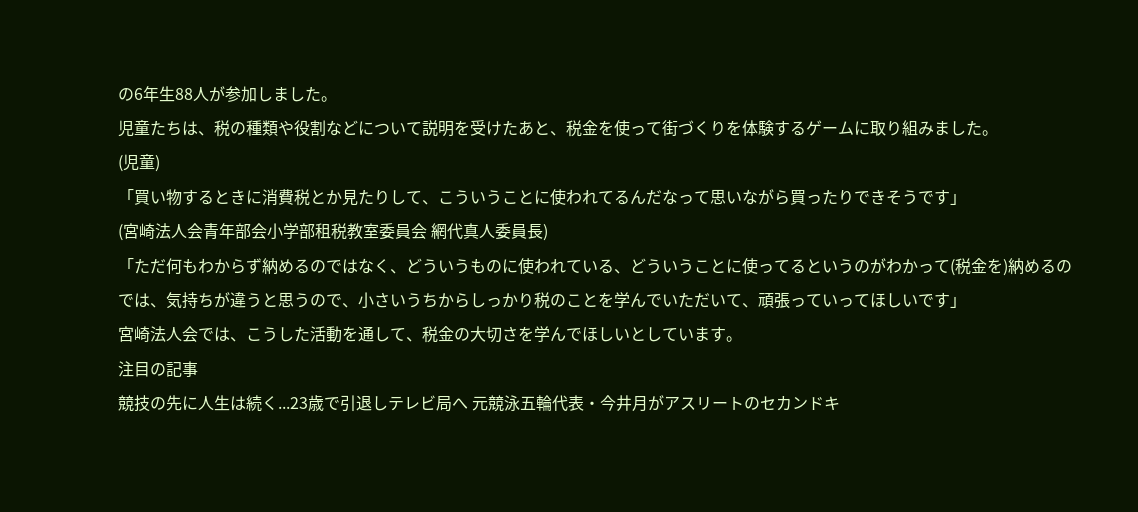の6年生88人が参加しました。
児童たちは、税の種類や役割などについて説明を受けたあと、税金を使って街づくりを体験するゲームに取り組みました。
(児童)
「買い物するときに消費税とか見たりして、こういうことに使われてるんだなって思いながら買ったりできそうです」
(宮崎法人会青年部会小学部租税教室委員会 網代真人委員長)
「ただ何もわからず納めるのではなく、どういうものに使われている、どういうことに使ってるというのがわかって(税金を)納めるのでは、気持ちが違うと思うので、小さいうちからしっかり税のことを学んでいただいて、頑張っていってほしいです」
宮崎法人会では、こうした活動を通して、税金の大切さを学んでほしいとしています。
注目の記事
競技の先に人生は続く...23歳で引退しテレビ局へ 元競泳五輪代表・今井月がアスリートのセカンドキ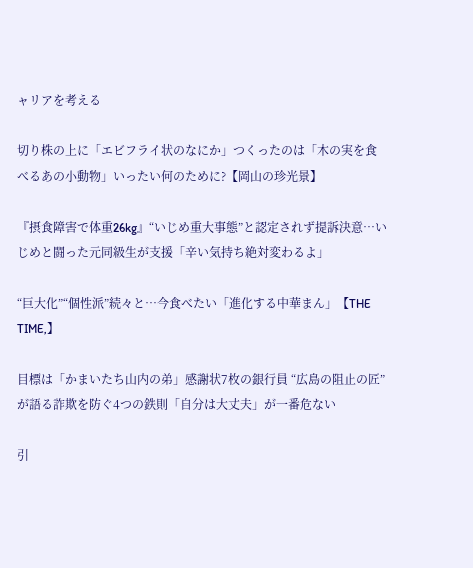ャリアを考える

切り株の上に「エビフライ状のなにか」つくったのは「木の実を食べるあの小動物」いったい何のために?【岡山の珍光景】

『摂食障害で体重26kg』“いじめ重大事態”と認定されず提訴決意…いじめと闘った元同級生が支援「辛い気持ち絶対変わるよ」

“巨大化”“個性派”続々と…今食べたい「進化する中華まん」【THE TIME,】

目標は「かまいたち山内の弟」感謝状7枚の銀行員 “広島の阻止の匠”が語る詐欺を防ぐ4つの鉄則「自分は大丈夫」が一番危ない

引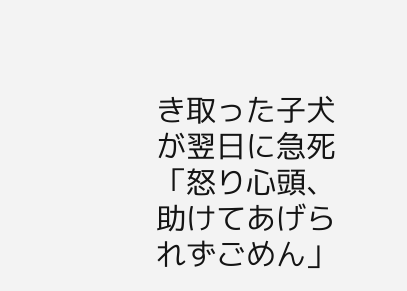き取った子犬が翌日に急死「怒り心頭、助けてあげられずごめん」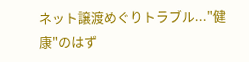ネット譲渡めぐりトラブル..."健康"のはず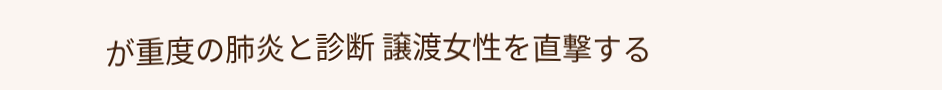が重度の肺炎と診断 譲渡女性を直撃する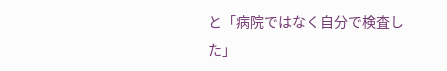と「病院ではなく自分で検査した」